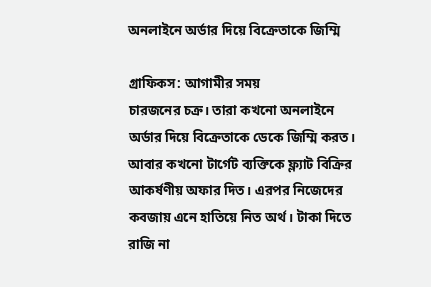অনলাইনে অর্ডার দিয়ে বিক্রেতাকে জিম্মি

গ্রাফিকস: আগামীর সময়
চারজনের চক্র। তারা কখনো অনলাইনে অর্ডার দিয়ে বিক্রেতাকে ডেকে জিম্মি করত। আবার কখনো টার্গেট ব্যক্তিকে ফ্ল্যাট বিক্রির আকর্ষণীয় অফার দিত। এরপর নিজেদের কবজায় এনে হাতিয়ে নিত অর্থ। টাকা দিতে রাজি না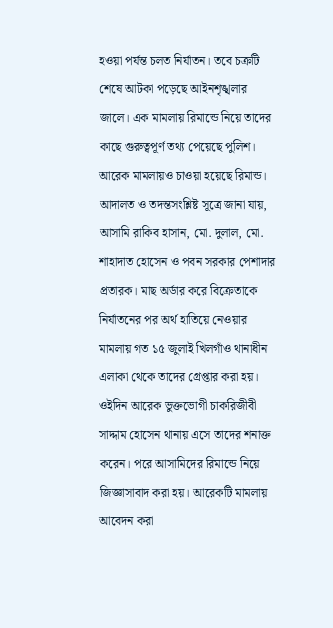হওয়া পর্যন্ত চলত নির্যাতন। তবে চক্রটি শেষে আটকা পড়েছে আইনশৃঙ্খলার জালে। এক মামলায় রিমান্ডে নিয়ে তাদের কাছে গুরুত্বপূর্ণ তথ্য পেয়েছে পুলিশ। আরেক মামলায়ও চাওয়া হয়েছে রিমান্ড।
আদালত ও তদন্তসংশ্লিষ্ট সূত্রে জানা যায়, আসামি রাকিব হাসান, মো. দুলাল, মো. শাহাদাত হোসেন ও পবন সরকার পেশাদার প্রতারক। মাছ অর্ডার করে বিক্রেতাকে নির্যাতনের পর অর্থ হাতিয়ে নেওয়ার মামলায় গত ১৫ জুলাই খিলগাঁও থানাধীন এলাকা থেকে তাদের গ্রেপ্তার করা হয়। ওইদিন আরেক ভুক্তভোগী চাকরিজীবী সাদ্দাম হোসেন থানায় এসে তাদের শনাক্ত করেন। পরে আসামিদের রিমান্ডে নিয়ে জিজ্ঞাসাবাদ করা হয়। আরেকটি মামলায় আবেদন করা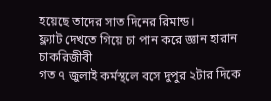হয়েছে তাদের সাত দিনের রিমান্ড।
ফ্ল্যাট দেখতে গিয়ে চা পান করে জ্ঞান হারান চাকরিজীবী
গত ৭ জুলাই কর্মস্থলে বসে দুপুর ২টার দিকে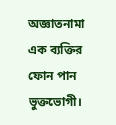অজ্ঞাতনামা এক ব্যক্তির ফোন পান ভুক্তভোগী।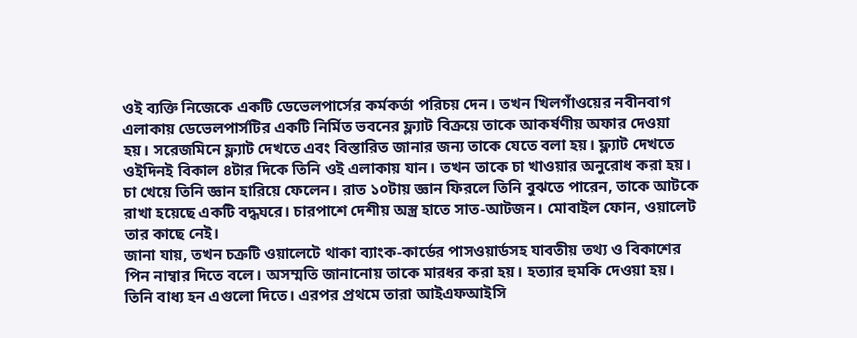ওই ব্যক্তি নিজেকে একটি ডেভেলপার্সের কর্মকর্তা পরিচয় দেন। তখন খিলগাঁওয়ের নবীনবাগ এলাকায় ডেভেলপার্সটির একটি নির্মিত ভবনের ফ্ল্যাট বিক্রয়ে তাকে আকর্ষণীয় অফার দেওয়া হয়। সরেজমিনে ফ্ল্যাট দেখতে এবং বিস্তারিত জানার জন্য তাকে যেতে বলা হয়। ফ্ল্যাট দেখতে ওইদিনই বিকাল ৪টার দিকে তিনি ওই এলাকায় যান। তখন তাকে চা খাওয়ার অনুরোধ করা হয়। চা খেয়ে তিনি জ্ঞান হারিয়ে ফেলেন। রাত ১০টায় জ্ঞান ফিরলে তিনি বুঝতে পারেন, তাকে আটকে রাখা হয়েছে একটি বদ্ধঘরে। চারপাশে দেশীয় অস্ত্র হাতে সাত-আটজন। মোবাইল ফোন, ওয়ালেট তার কাছে নেই।
জানা যায়, তখন চক্রটি ওয়ালেটে থাকা ব্যাংক-কার্ডের পাসওয়ার্ডসহ যাবতীয় তথ্য ও বিকাশের পিন নাম্বার দিতে বলে। অসম্মতি জানানোয় তাকে মারধর করা হয়। হত্যার হুমকি দেওয়া হয়। তিনি বাধ্য হন এগুলো দিতে। এরপর প্রথমে তারা আইএফআইসি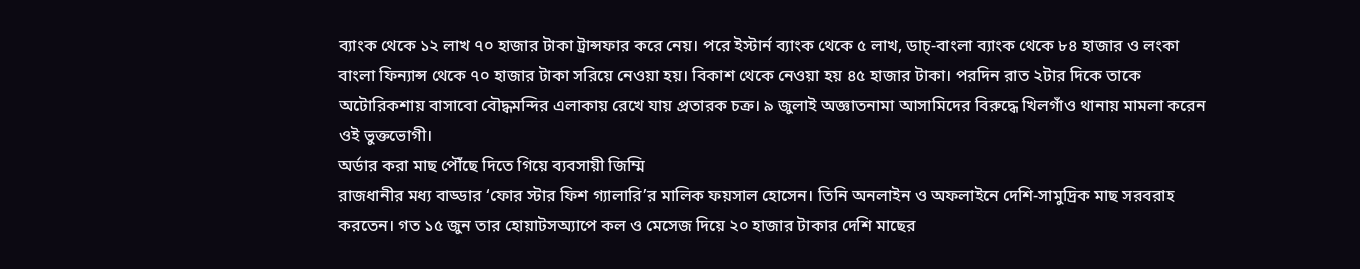ব্যাংক থেকে ১২ লাখ ৭০ হাজার টাকা ট্রান্সফার করে নেয়। পরে ইস্টার্ন ব্যাংক থেকে ৫ লাখ, ডাচ্-বাংলা ব্যাংক থেকে ৮৪ হাজার ও লংকা বাংলা ফিন্যান্স থেকে ৭০ হাজার টাকা সরিয়ে নেওয়া হয়। বিকাশ থেকে নেওয়া হয় ৪৫ হাজার টাকা। পরদিন রাত ২টার দিকে তাকে অটোরিকশায় বাসাবো বৌদ্ধমন্দির এলাকায় রেখে যায় প্রতারক চক্র। ৯ জুলাই অজ্ঞাতনামা আসামিদের বিরুদ্ধে খিলগাঁও থানায় মামলা করেন ওই ভুক্তভোগী।
অর্ডার করা মাছ পৌঁছে দিতে গিয়ে ব্যবসায়ী জিম্মি
রাজধানীর মধ্য বাড্ডার ‘ফোর স্টার ফিশ গ্যালারি’র মালিক ফয়সাল হোসেন। তিনি অনলাইন ও অফলাইনে দেশি-সামুদ্রিক মাছ সরবরাহ করতেন। গত ১৫ জুন তার হোয়াটসঅ্যাপে কল ও মেসেজ দিয়ে ২০ হাজার টাকার দেশি মাছের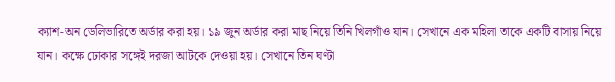ক্যাশ-অন ডেলিভারিতে অর্ডার করা হয়। ১৯ জুন অর্ডার করা মাছ নিয়ে তিনি খিলগাঁও যান। সেখানে এক মহিলা তাকে একটি বাসায় নিয়ে যান। কক্ষে ঢোকার সঙ্গেই দরজা আটকে দেওয়া হয়। সেখানে তিন ঘণ্টা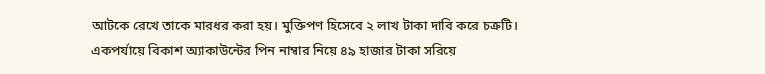আটকে রেখে তাকে মারধর করা হয়। মুক্তিপণ হিসেবে ২ লাখ টাকা দাবি করে চক্রটি। একপর্যায়ে বিকাশ অ্যাকাউন্টের পিন নাম্বার নিয়ে ৪৯ হাজার টাকা সরিয়ে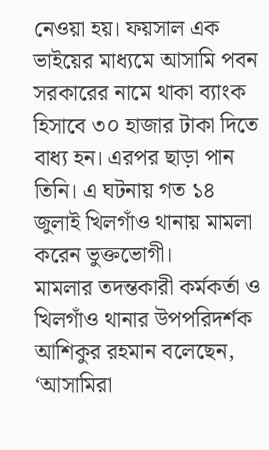নেওয়া হয়। ফয়সাল এক ভাইয়ের মাধ্যমে আসামি পবন সরকারের নামে থাকা ব্যাংক হিসাবে ৩০ হাজার টাকা দিতে বাধ্য হন। এরপর ছাড়া পান তিনি। এ ঘটনায় গত ১৪ জুলাই খিলগাঁও থানায় মামলা করেন ভুক্তভোগী।
মামলার তদন্তকারী কর্মকর্তা ও খিলগাঁও থানার উপপরিদর্শক আশিকুর রহমান বলেছেন, ‘আসামিরা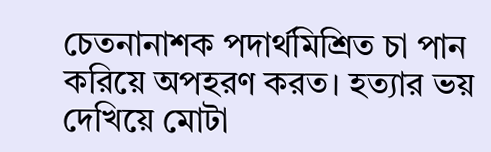চেতনানাশক পদার্থমিশ্রিত চা পান করিয়ে অপহরণ করত। হত্যার ভয় দেখিয়ে মোটা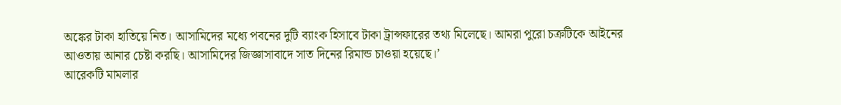অঙ্কের টাকা হাতিয়ে নিত। আসামিদের মধ্যে পবনের দুটি ব্যাংক হিসাবে টাকা ট্রান্সফারের তথ্য মিলেছে। আমরা পুরো চক্রটিকে আইনের আওতায় আনার চেষ্টা করছি। আসামিদের জিজ্ঞাসাবাদে সাত দিনের রিমান্ড চাওয়া হয়েছে।’
আরেকটি মামলার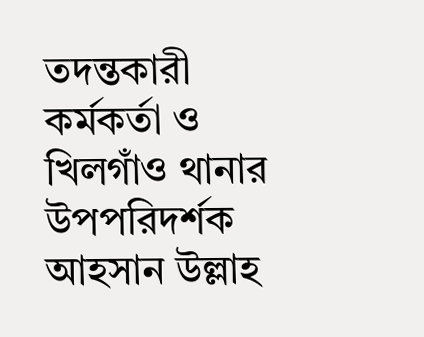তদন্তকারী কর্মকর্তা ও খিলগাঁও থানার উপপরিদর্শক আহসান উল্লাহ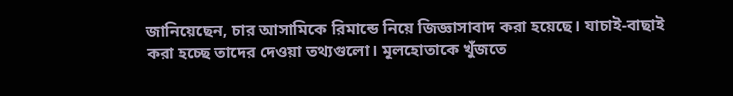জানিয়েছেন, চার আসামিকে রিমান্ডে নিয়ে জিজ্ঞাসাবাদ করা হয়েছে। যাচাই-বাছাই করা হচ্ছে তাদের দেওয়া তথ্যগুলো। মূলহোতাকে খুঁজতে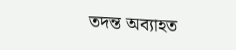তদন্ত অব্যাহত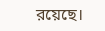রয়েছে।